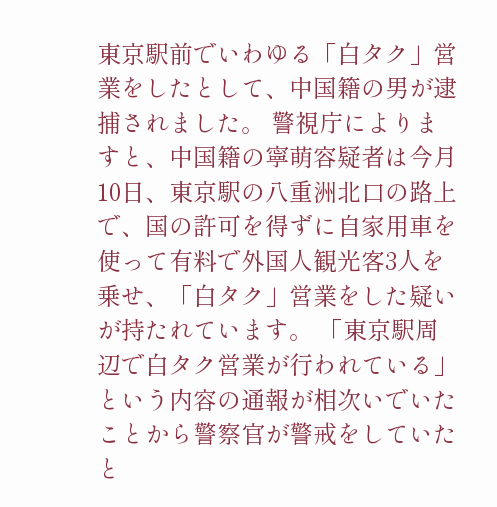東京駅前でいわゆる「白タク」営業をしたとして、中国籍の男が逮捕されました。 警視庁によりますと、中国籍の寧萌容疑者は今月10日、東京駅の八重洲北口の路上で、国の許可を得ずに自家用車を使って有料で外国人観光客3人を乗せ、「白タク」営業をした疑いが持たれています。 「東京駅周辺で白タク営業が行われている」という内容の通報が相次いでいたことから警察官が警戒をしていたと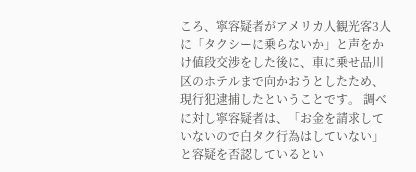ころ、寧容疑者がアメリカ人観光客3人に「タクシーに乗らないか」と声をかけ値段交渉をした後に、車に乗せ品川区のホテルまで向かおうとしたため、現行犯逮捕したということです。 調べに対し寧容疑者は、「お金を請求していないので白タク行為はしていない」と容疑を否認しているとい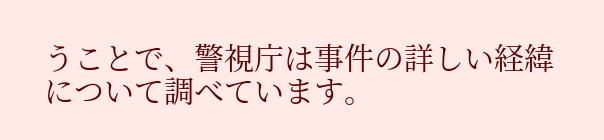うことで、警視庁は事件の詳しい経緯について調べています。